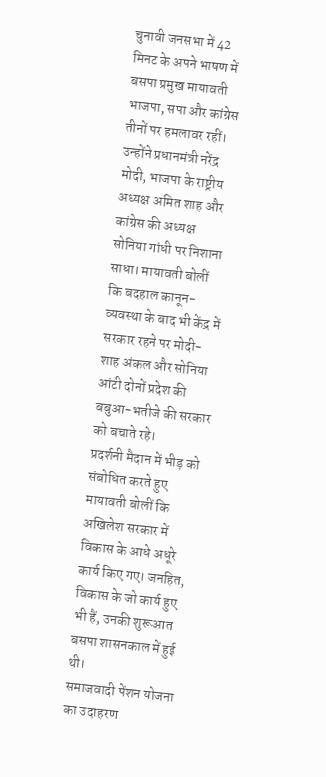चुनावी जनसभा में 42 मिनट के अपने भाषण में बसपा प्रमुख मायावती भाजपा, सपा और कांग्रेस तीनों पर हमलावर रहीं। उन्होंने प्रधानमंत्री नरेंद्र मोदी, भाजपा के राष्ट्रीय अध्यक्ष अमित शाह और कांग्रेस की अध्यक्ष सोनिया गांधी पर निशाना साधा। मायावती बोलीं कि बदहाल कानून-व्यवस्था के बाद भी केंद्र में सरकार रहने पर मोदी-शाह अंकल और सोनिया आंटी दोनों प्रदेश की बबुआ-भतीजे की सरकार को बचाते रहे।
प्रदर्शनी मैदान में भीड़ को संबोधित करते हुए मायावती बोलीं कि अखिलेश सरकार में विकास के आधे अधूरे कार्य किए गए। जनहित, विकास के जो कार्य हुए भी हैं, उनकी शुरूआत बसपा शासनकाल में हुई थी।
समाजवादी पेंशन योजना का उदाहरण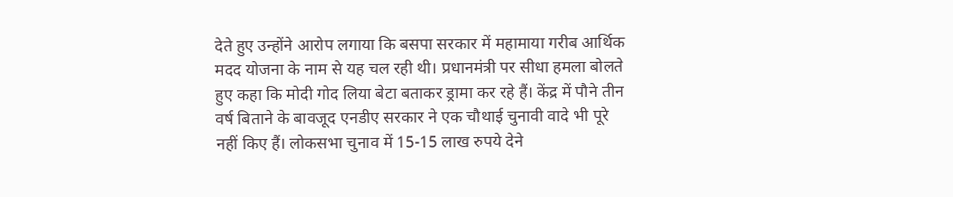देते हुए उन्होंने आरोप लगाया कि बसपा सरकार में महामाया गरीब आर्थिक मदद योजना के नाम से यह चल रही थी। प्रधानमंत्री पर सीधा हमला बोलते हुए कहा कि मोदी गोद लिया बेटा बताकर ड्रामा कर रहे हैं। केंद्र में पौने तीन वर्ष बिताने के बावजूद एनडीए सरकार ने एक चौथाई चुनावी वादे भी पूरे नहीं किए हैं। लोकसभा चुनाव में 15-15 लाख रुपये देने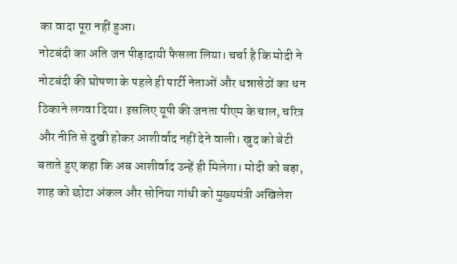का वादा पूरा नहीं हुआ।
नोटबंदी का अति जन पीड़ादायी फैसला लिया। चर्चा है कि मोदी ने नोटबंदी की घोषणा के पहले ही पार्टी नेताओं और धन्नासेठों का धन ठिकाने लगवा दिया। इसलिए यूपी की जनता पीएम के चाल, चरित्र और नीति से दुखी होकर आशीर्वाद नहीं देने वाली। खुद को बेटी बताते हुए कहा कि अब आशीर्वाद उन्हें ही मिलेगा। मोदी को बड़ा, शाह को छोटा अंकल और सोनिया गांधी को मुख्यमंत्री अखिलेश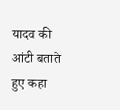यादव की आंटी बताते हुए कहा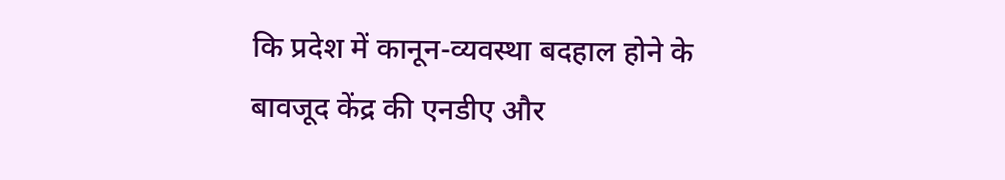कि प्रदेश में कानून-व्यवस्था बदहाल होने के बावजूद केंद्र की एनडीए और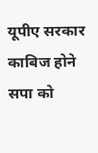यूपीए सरकार काबिज होने सपा को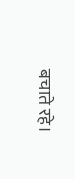बचाते रहे।